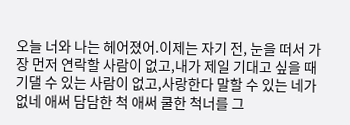오늘 너와 나는 헤어졌어.이제는 자기 전, 눈을 떠서 가장 먼저 연락할 사람이 없고,내가 제일 기대고 싶을 때 기댈 수 있는 사람이 없고,사랑한다 말할 수 있는 네가 없네 애써 담담한 척 애써 쿨한 척너를 그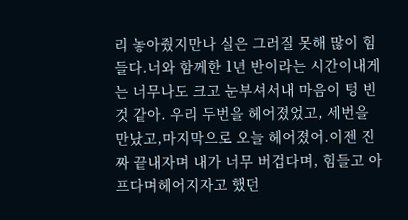리 놓아줬지만나 실은 그러질 못해 많이 힘들다.너와 함께한 1년 반이라는 시간이내게는 너무나도 크고 눈부셔서내 마음이 텅 빈 것 같아. 우리 두번을 헤어졌었고, 세번을 만났고,마지막으로 오늘 헤어졌어.이젠 진짜 끝내자며 내가 너무 버겁다며, 힘들고 아프다며헤어지자고 했던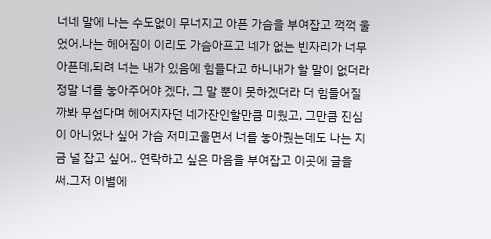너네 말에 나는 수도없이 무너지고 아픈 가슴을 부여잡고 꺽꺽 울었어.나는 헤어짐이 이리도 가슴아프고 네가 없는 빈자리가 너무 아픈데,되려 너는 내가 있음에 힘들다고 하니내가 할 말이 없더라정말 너를 놓아주어야 겠다, 그 말 뿐이 못하겠더라 더 힘들어질까봐 무섭다며 헤어지자던 네가잔인할만큼 미웠고, 그만큼 진심이 아니었나 싶어 가슴 저미고울면서 너를 놓아줬는데도 나는 지금 널 잡고 싶어.. 연락하고 싶은 마음을 부여잡고 이곳에 글을 써.그저 이별에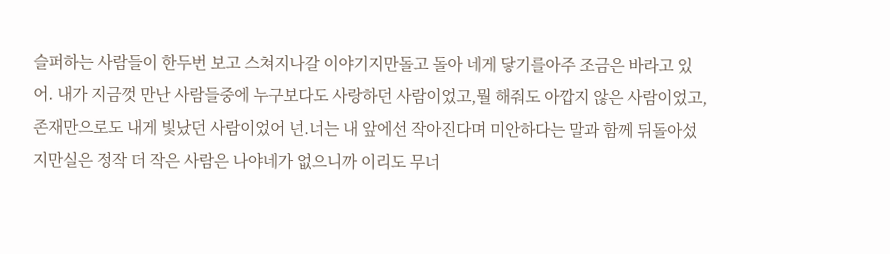슬퍼하는 사람들이 한두번 보고 스쳐지나갈 이야기지만돌고 돌아 네게 닿기를아주 조금은 바라고 있어. 내가 지금껏 만난 사람들중에 누구보다도 사랑하던 사람이었고,뭘 해줘도 아깝지 않은 사람이었고,존재만으로도 내게 빛났던 사람이었어 넌.너는 내 앞에선 작아진다며 미안하다는 말과 함께 뒤돌아섰지만실은 정작 더 작은 사람은 나야네가 없으니까 이리도 무너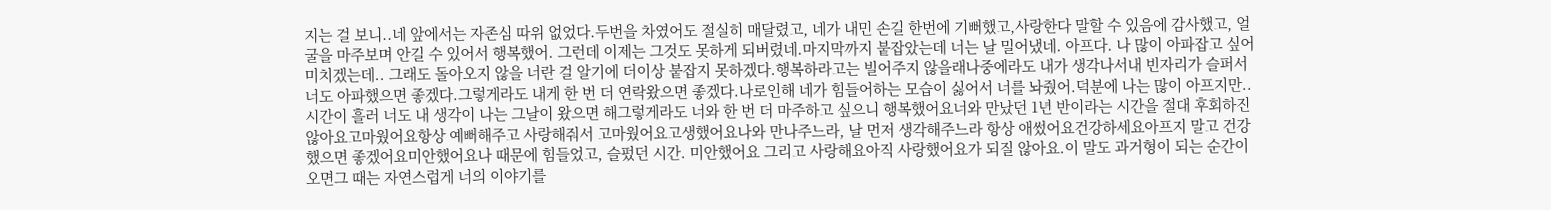지는 걸 보니..네 앞에서는 자존심 따위 없었다.두번을 차였어도 절실히 매달렸고, 네가 내민 손길 한번에 기뻐했고,사랑한다 말할 수 있음에 감사했고, 얼굴을 마주보며 안길 수 있어서 행복했어. 그런데 이제는 그것도 못하게 되버렸네.마지막까지 붙잡았는데 너는 날 밀어냈네. 아프다. 나 많이 아파잡고 싶어 미치겠는데.. 그래도 돌아오지 않을 너란 걸 알기에 더이상 붙잡지 못하겠다.행복하라고는 빌어주지 않을래나중에라도 내가 생각나서내 빈자리가 슬퍼서 너도 아파했으면 좋겠다.그렇게라도 내게 한 번 더 연락왔으면 좋겠다.나로인해 네가 힘들어하는 모습이 싫어서 너를 놔줬어.덕분에 나는 많이 아프지만..시간이 흘러 너도 내 생각이 나는 그날이 왔으면 해그렇게라도 너와 한 번 더 마주하고 싶으니 행복했어요너와 만났던 1년 반이라는 시간을 절대 후회하진 않아요고마웠어요항상 예뻐해주고 사랑해줘서 고마웠어요고생했어요나와 만나주느라, 날 먼저 생각해주느라 항상 애썼어요건강하세요아프지 말고 건강했으면 좋겠어요미안했어요나 때문에 힘들었고, 슬펐던 시간. 미안했어요 그리고 사랑해요아직 사랑했어요가 되질 않아요.이 말도 과거형이 되는 순간이 오면그 때는 자연스럽게 너의 이야기를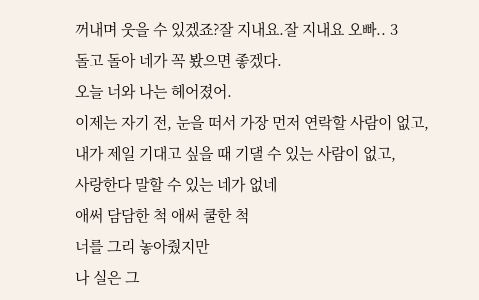꺼내며 웃을 수 있겠죠?잘 지내요.잘 지내요 오빠.. 3
돌고 돌아 네가 꼭 봤으면 좋겠다.
오늘 너와 나는 헤어졌어.
이제는 자기 전, 눈을 떠서 가장 먼저 연락할 사람이 없고,
내가 제일 기대고 싶을 때 기댈 수 있는 사람이 없고,
사랑한다 말할 수 있는 네가 없네
애써 담담한 척 애써 쿨한 척
너를 그리 놓아줬지만
나 실은 그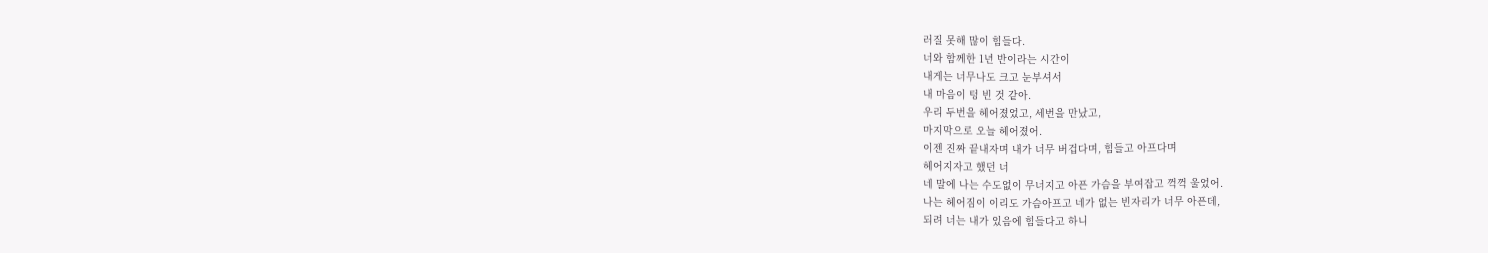러질 못해 많이 힘들다.
너와 함께한 1년 반이라는 시간이
내게는 너무나도 크고 눈부셔서
내 마음이 텅 빈 것 같아.
우리 두번을 헤어졌었고, 세번을 만났고,
마지막으로 오늘 헤어졌어.
이젠 진짜 끝내자며 내가 너무 버겁다며, 힘들고 아프다며
헤어지자고 했던 너
네 말에 나는 수도없이 무너지고 아픈 가슴을 부여잡고 꺽꺽 울었어.
나는 헤어짐이 이리도 가슴아프고 네가 없는 빈자리가 너무 아픈데,
되려 너는 내가 있음에 힘들다고 하니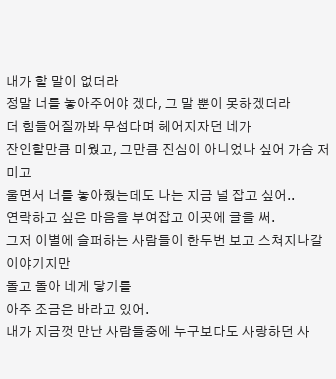내가 할 말이 없더라
정말 너를 놓아주어야 겠다, 그 말 뿐이 못하겠더라
더 힘들어질까봐 무섭다며 헤어지자던 네가
잔인할만큼 미웠고, 그만큼 진심이 아니었나 싶어 가슴 저미고
울면서 너를 놓아줬는데도 나는 지금 널 잡고 싶어..
연락하고 싶은 마음을 부여잡고 이곳에 글을 써.
그저 이별에 슬퍼하는 사람들이 한두번 보고 스쳐지나갈 이야기지만
돌고 돌아 네게 닿기를
아주 조금은 바라고 있어.
내가 지금껏 만난 사람들중에 누구보다도 사랑하던 사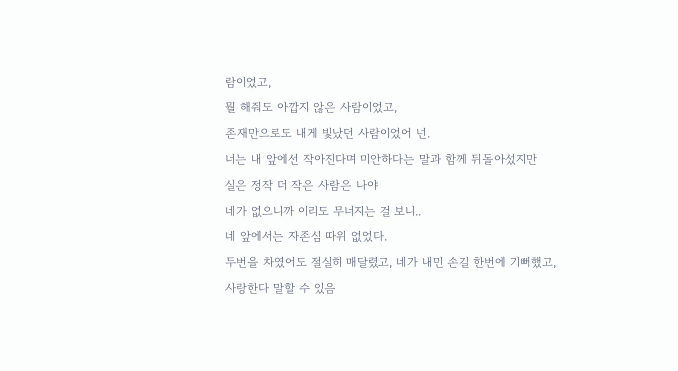람이었고,
뭘 해줘도 아깝지 않은 사람이었고,
존재만으로도 내게 빛났던 사람이었어 넌.
너는 내 앞에선 작아진다며 미안하다는 말과 함께 뒤돌아섰지만
실은 정작 더 작은 사람은 나야
네가 없으니까 이리도 무너지는 걸 보니..
네 앞에서는 자존심 따위 없었다.
두번을 차였어도 절실히 매달렸고, 네가 내민 손길 한번에 기뻐했고,
사랑한다 말할 수 있음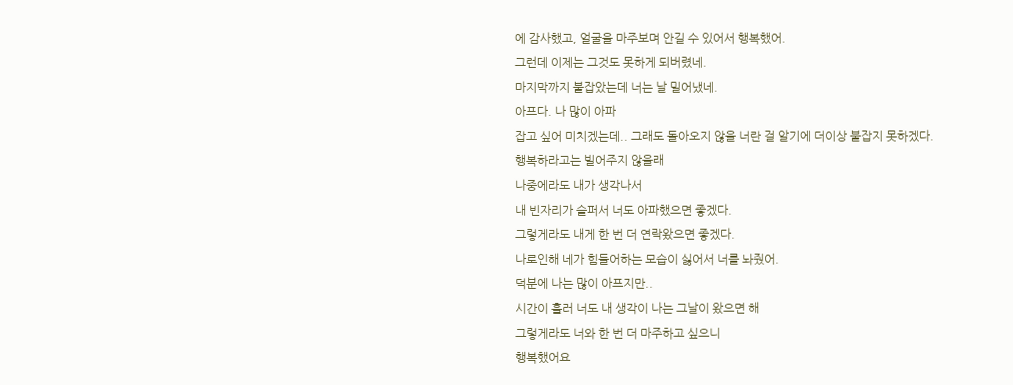에 감사했고, 얼굴을 마주보며 안길 수 있어서 행복했어.
그런데 이제는 그것도 못하게 되버렸네.
마지막까지 붙잡았는데 너는 날 밀어냈네.
아프다. 나 많이 아파
잡고 싶어 미치겠는데.. 그래도 돌아오지 않을 너란 걸 알기에 더이상 붙잡지 못하겠다.
행복하라고는 빌어주지 않을래
나중에라도 내가 생각나서
내 빈자리가 슬퍼서 너도 아파했으면 좋겠다.
그렇게라도 내게 한 번 더 연락왔으면 좋겠다.
나로인해 네가 힘들어하는 모습이 싫어서 너를 놔줬어.
덕분에 나는 많이 아프지만..
시간이 흘러 너도 내 생각이 나는 그날이 왔으면 해
그렇게라도 너와 한 번 더 마주하고 싶으니
행복했어요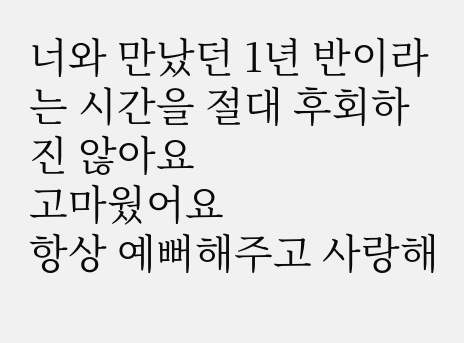너와 만났던 1년 반이라는 시간을 절대 후회하진 않아요
고마웠어요
항상 예뻐해주고 사랑해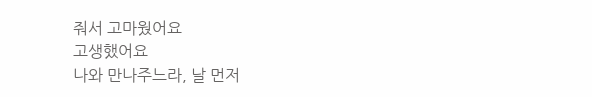줘서 고마웠어요
고생했어요
나와 만나주느라, 날 먼저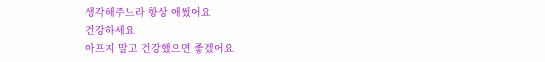생각해주느라 항상 애썼어요
건강하세요
아프지 말고 건강했으면 좋겠어요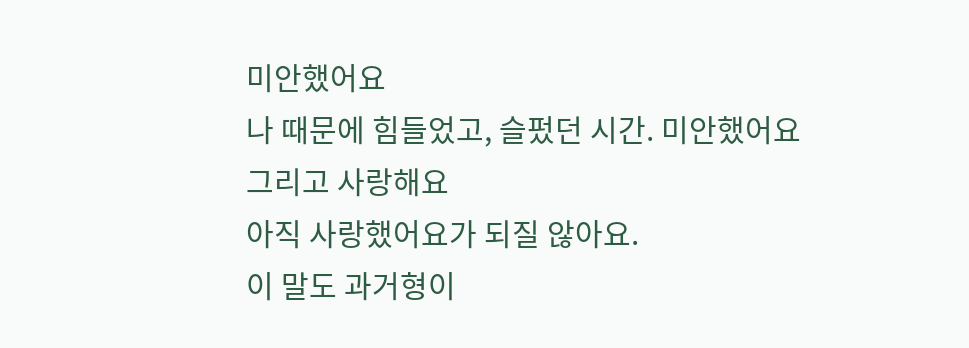미안했어요
나 때문에 힘들었고, 슬펐던 시간. 미안했어요
그리고 사랑해요
아직 사랑했어요가 되질 않아요.
이 말도 과거형이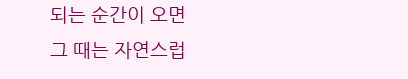되는 순간이 오면
그 때는 자연스럽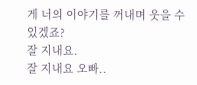게 너의 이야기를 꺼내며 웃을 수 있겠죠?
잘 지내요.
잘 지내요 오빠..